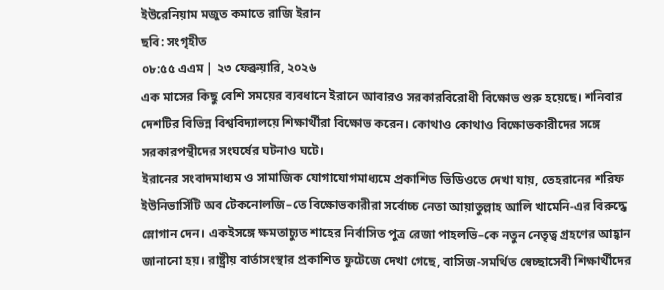ইউরেনিয়াম মজুত কমাতে রাজি ইরান
ছবি: সংগৃহীত
০৮:৫৫ এএম | ২৩ ফেব্রুয়ারি, ২০২৬
এক মাসের কিছু বেশি সময়ের ব্যবধানে ইরানে আবারও সরকারবিরোধী বিক্ষোভ শুরু হয়েছে। শনিবার দেশটির বিভিন্ন বিশ্ববিদ্যালয়ে শিক্ষার্থীরা বিক্ষোভ করেন। কোথাও কোথাও বিক্ষোভকারীদের সঙ্গে সরকারপন্থীদের সংঘর্ষের ঘটনাও ঘটে।
ইরানের সংবাদমাধ্যম ও সামাজিক যোগাযোগমাধ্যমে প্রকাশিত ভিডিওতে দেখা যায়, তেহরানের শরিফ ইউনিভার্সিটি অব টেকনোলজি–তে বিক্ষোভকারীরা সর্বোচ্চ নেতা আয়াতুল্লাহ আলি খামেনি-এর বিরুদ্ধে স্লোগান দেন। একইসঙ্গে ক্ষমতাচ্যুত শাহের নির্বাসিত পুত্র রেজা পাহলভি–কে নতুন নেতৃত্ব গ্রহণের আহ্বান জানানো হয়। রাষ্ট্রীয় বার্তাসংস্থার প্রকাশিত ফুটেজে দেখা গেছে, বাসিজ-সমর্থিত স্বেচ্ছাসেবী শিক্ষার্থীদের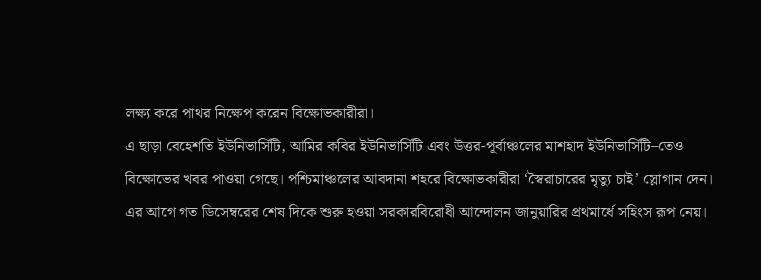লক্ষ্য করে পাথর নিক্ষেপ করেন বিক্ষোভকারীরা।
এ ছাড়া বেহেশতি ইউনিভার্সিটি, আমির কবির ইউনিভার্সিটি এবং উত্তর-পূর্বাঞ্চলের মাশহাদ ইউনিভার্সিটি–তেও বিক্ষোভের খবর পাওয়া গেছে। পশ্চিমাঞ্চলের আবদানা শহরে বিক্ষোভকারীরা ‘স্বৈরাচারের মৃত্যু চাই’ স্লোগান দেন।
এর আগে গত ডিসেম্বরের শেষ দিকে শুরু হওয়া সরকারবিরোধী আন্দোলন জানুয়ারির প্রথমার্ধে সহিংস রূপ নেয়।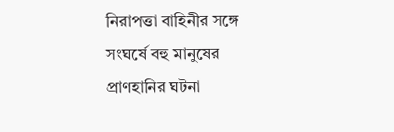নিরাপত্তা বাহিনীর সঙ্গে সংঘর্ষে বহু মানুষের প্রাণহানির ঘটনা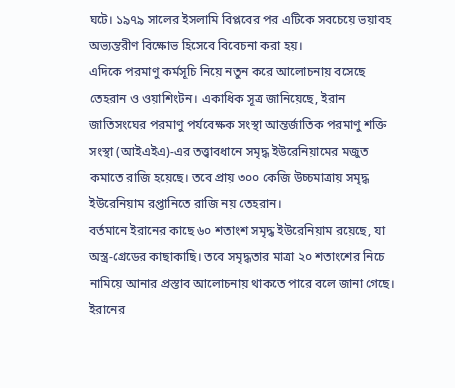ঘটে। ১৯৭৯ সালের ইসলামি বিপ্লবের পর এটিকে সবচেয়ে ভয়াবহ অভ্যন্তরীণ বিক্ষোভ হিসেবে বিবেচনা করা হয়।
এদিকে পরমাণু কর্মসূচি নিয়ে নতুন করে আলোচনায় বসেছে তেহরান ও ওয়াশিংটন। একাধিক সূত্র জানিয়েছে, ইরান জাতিসংঘের পরমাণু পর্যবেক্ষক সংস্থা আন্তর্জাতিক পরমাণু শক্তি সংস্থা (আইএইএ)-এর তত্ত্বাবধানে সমৃদ্ধ ইউরেনিয়ামের মজুত কমাতে রাজি হয়েছে। তবে প্রায় ৩০০ কেজি উচ্চমাত্রায় সমৃদ্ধ ইউরেনিয়াম রপ্তানিতে রাজি নয় তেহরান।
বর্তমানে ইরানের কাছে ৬০ শতাংশ সমৃদ্ধ ইউরেনিয়াম রয়েছে, যা অস্ত্র-গ্রেডের কাছাকাছি। তবে সমৃদ্ধতার মাত্রা ২০ শতাংশের নিচে নামিয়ে আনার প্রস্তাব আলোচনায় থাকতে পারে বলে জানা গেছে। ইরানের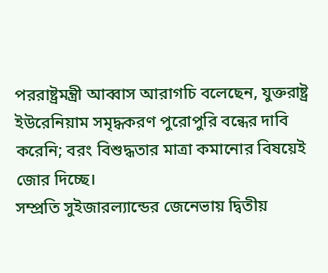পররাষ্ট্রমন্ত্রী আব্বাস আরাগচি বলেছেন, যুক্তরাষ্ট্র ইউরেনিয়াম সমৃদ্ধকরণ পুরোপুরি বন্ধের দাবি করেনি; বরং বিশুদ্ধতার মাত্রা কমানোর বিষয়েই জোর দিচ্ছে।
সম্প্রতি সুইজারল্যান্ডের জেনেভায় দ্বিতীয়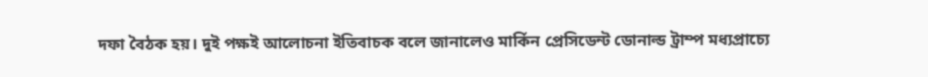দফা বৈঠক হয়। দুই পক্ষই আলোচনা ইতিবাচক বলে জানালেও মার্কিন প্রেসিডেন্ট ডোনাল্ড ট্রাম্প মধ্যপ্রাচ্যে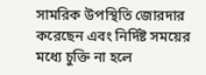সামরিক উপস্থিতি জোরদার করেছেন এবং নির্দিষ্ট সময়ের মধ্যে চুক্তি না হলে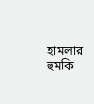হামলার হুমকি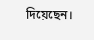দিয়েছেন।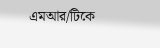এমআর/টিকে